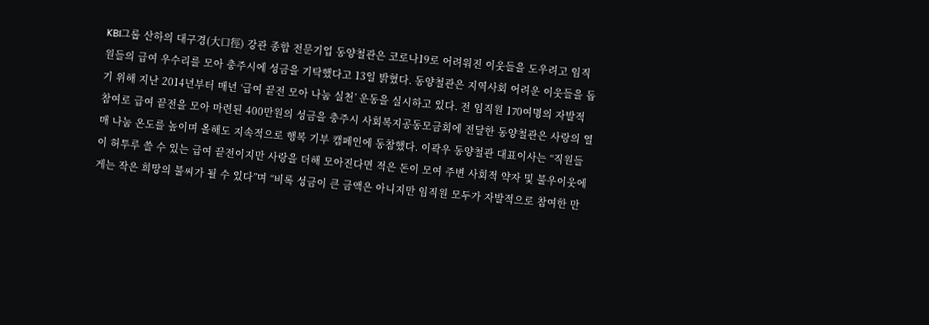KBI그룹 산하의 대구경(大口徑) 강관 종합 전문기업 동양철관은 코로나19로 어려워진 이웃들을 도우려고 임직원들의 급여 우수리를 모아 충주시에 성금을 기탁했다고 13일 밝혔다. 동양철관은 지역사회 어려운 이웃들을 돕기 위해 지난 2014년부터 매년 ‘급여 끝전 모아 나눔 실천’ 운동을 실시하고 있다. 전 임직원 170여명의 자발적 참여로 급여 끝전을 모아 마련된 400만원의 성금을 충주시 사회복지공동모금회에 전달한 동양철관은 사랑의 열매 나눔 온도를 높이며 올해도 지속적으로 행복 기부 캠페인에 동참했다. 이곽우 동양철관 대표이사는 “직원들이 허투루 쓸 수 있는 급여 끝전이지만 사랑을 더해 모아진다면 적은 돈이 모여 주변 사회적 약자 및 불우이웃에게는 작은 희망의 불씨가 될 수 있다”며 “비록 성금이 큰 금액은 아니지만 임직원 모두가 자발적으로 참여한 만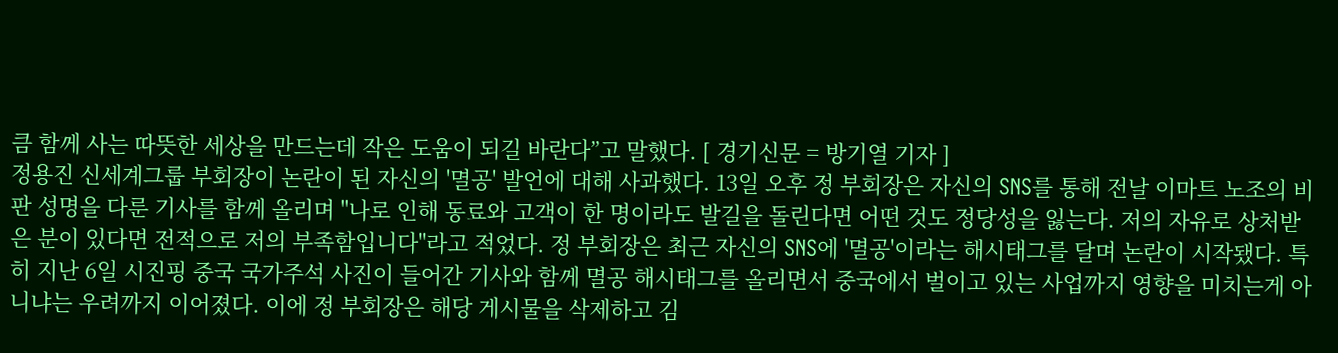큼 함께 사는 따뜻한 세상을 만드는데 작은 도움이 되길 바란다”고 말했다. [ 경기신문 = 방기열 기자 ]
정용진 신세계그룹 부회장이 논란이 된 자신의 '멸공' 발언에 대해 사과했다. 13일 오후 정 부회장은 자신의 SNS를 통해 전날 이마트 노조의 비판 성명을 다룬 기사를 함께 올리며 "나로 인해 동료와 고객이 한 명이라도 발길을 돌린다면 어떤 것도 정당성을 잃는다. 저의 자유로 상처받은 분이 있다면 전적으로 저의 부족함입니다"라고 적었다. 정 부회장은 최근 자신의 SNS에 '멸공'이라는 해시태그를 달며 논란이 시작됐다. 특히 지난 6일 시진핑 중국 국가주석 사진이 들어간 기사와 함께 멸공 해시태그를 올리면서 중국에서 벌이고 있는 사업까지 영향을 미치는게 아니냐는 우려까지 이어졌다. 이에 정 부회장은 해당 게시물을 삭제하고 김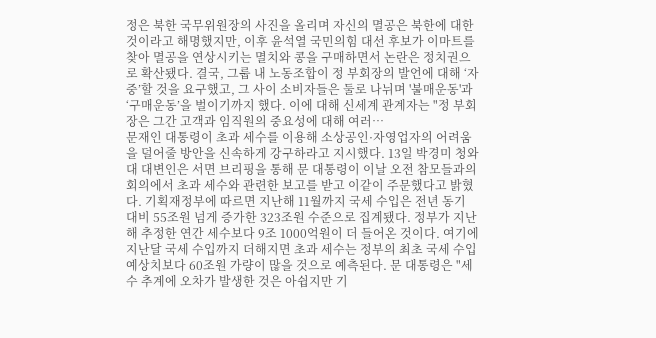정은 북한 국무위원장의 사진을 올리며 자신의 멸공은 북한에 대한 것이라고 해명했지만, 이후 윤석열 국민의힘 대선 후보가 이마트를 찾아 멸공을 연상시키는 멸치와 콩을 구매하면서 논란은 정치권으로 확산됐다. 결국, 그룹 내 노동조합이 정 부회장의 발언에 대해 ‘자중’할 것을 요구했고, 그 사이 소비자들은 둘로 나뉘며 '불매운동'과 ‘구매운동’을 벌이기까지 했다. 이에 대해 신세계 관계자는 "정 부회장은 그간 고객과 임직원의 중요성에 대해 여러…
문재인 대통령이 초과 세수를 이용해 소상공인·자영업자의 어려움을 덜어줄 방안을 신속하게 강구하라고 지시했다. 13일 박경미 청와대 대변인은 서면 브리핑을 통해 문 대통령이 이날 오전 참모들과의 회의에서 초과 세수와 관련한 보고를 받고 이같이 주문했다고 밝혔다. 기획재정부에 따르면 지난해 11월까지 국세 수입은 전년 동기 대비 55조원 넘게 증가한 323조원 수준으로 집계됐다. 정부가 지난해 추정한 연간 세수보다 9조 1000억원이 더 들어온 것이다. 여기에 지난달 국세 수입까지 더해지면 초과 세수는 정부의 최초 국세 수입 예상치보다 60조원 가량이 많을 것으로 예측된다. 문 대통령은 "세수 추계에 오차가 발생한 것은 아쉽지만 기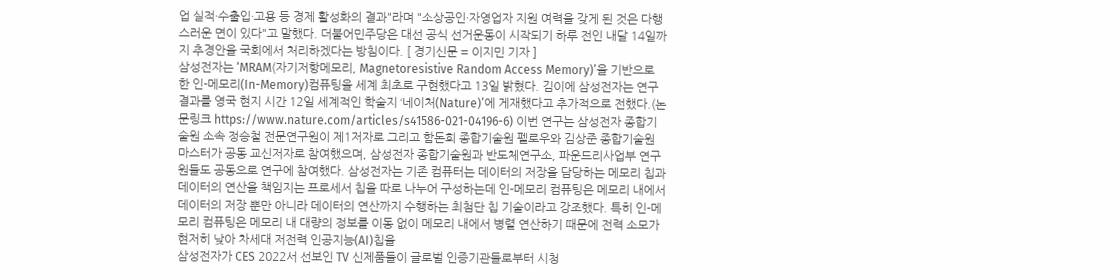업 실적·수출입·고용 등 경제 활성화의 결과"라며 "소상공인·자영업자 지원 여력을 갖게 된 것은 다행스러운 면이 있다"고 말했다. 더불어민주당은 대선 공식 선거운동이 시작되기 하루 전인 내달 14일까지 추경안을 국회에서 처리하겠다는 방침이다. [ 경기신문 = 이지민 기자 ]
삼성전자는 ‘MRAM(자기저항메모리, Magnetoresistive Random Access Memory)’을 기반으로 한 인-메모리(In-Memory)컴퓨팅을 세계 최초로 구현했다고 13일 밝혔다. 김이에 삼성전자는 연구 결과를 영국 현지 시간 12일 세계적인 학술지 ‘네이처(Nature)’에 게재했다고 추가적으로 전했다.(논문링크 https://www.nature.com/articles/s41586-021-04196-6) 이번 연구는 삼성전자 종합기술원 소속 정승철 전문연구원이 제1저자로 그리고 함돈희 종합기술원 펠로우와 김상준 종합기술원 마스터가 공동 교신저자로 참여했으며, 삼성전자 종합기술원과 반도체연구소, 파운드리사업부 연구원들도 공동으로 연구에 참여했다. 삼성전자는 기존 컴퓨터는 데이터의 저장을 담당하는 메모리 칩과 데이터의 연산을 책임지는 프로세서 칩을 따로 나누어 구성하는데 인-메모리 컴퓨팅은 메모리 내에서 데이터의 저장 뿐만 아니라 데이터의 연산까지 수행하는 최첨단 칩 기술이라고 강조했다. 특히 인-메모리 컴퓨팅은 메모리 내 대량의 정보를 이동 없이 메모리 내에서 병렬 연산하기 때문에 전력 소모가 현저히 낮아 차세대 저전력 인공지능(AI)칩을
삼성전자가 CES 2022서 선보인 TV 신제품들이 글로벌 인증기관들로부터 시청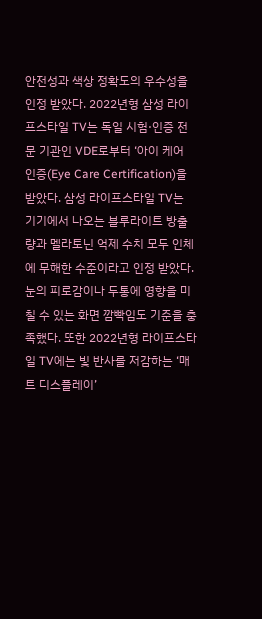안전성과 색상 정확도의 우수성을 인정 받았다. 2022년형 삼성 라이프스타일 TV는 독일 시험·인증 전문 기관인 VDE로부터 ‘아이 케어 인증(Eye Care Certification)을 받았다. 삼성 라이프스타일 TV는 기기에서 나오는 블루라이트 방출량과 멜라토닌 억제 수치 모두 인체에 무해한 수준이라고 인정 받았다. 눈의 피로감이나 두통에 영향을 미칠 수 있는 화면 깜빡임도 기준을 충족했다. 또한 2022년형 라이프스타일 TV에는 빛 반사를 저감하는 ‘매트 디스플레이’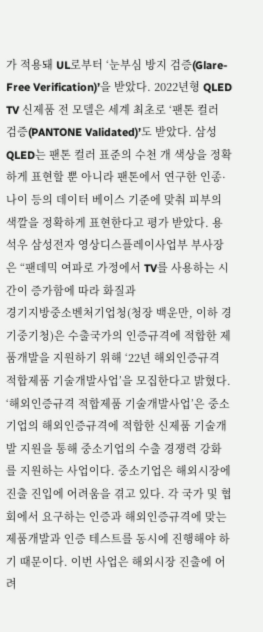가 적용돼 UL로부터 ‘눈부심 방지 검증(Glare-Free Verification)’을 받았다. 2022년형 QLED TV 신제품 전 모델은 세계 최초로 ‘팬톤 컬러 검증(PANTONE Validated)’도 받았다. 삼성 QLED는 팬톤 컬러 표준의 수천 개 색상을 정확하게 표현할 뿐 아니라 팬톤에서 연구한 인종·나이 등의 데이터 베이스 기준에 맞춰 피부의 색깔을 정확하게 표현한다고 평가 받았다. 용석우 삼성전자 영상디스플레이사업부 부사장은 “팬데믹 여파로 가정에서 TV를 사용하는 시간이 증가함에 따라 화질과
경기지방중소벤처기업청(청장 백운만, 이하 경기중기청)은 수출국가의 인증규격에 적합한 제품개발을 지원하기 위해 ‘22년 해외인증규격 적합제품 기술개발사업’을 모집한다고 밝혔다. ‘해외인증규격 적합제품 기술개발사업’은 중소기업의 해외인증규격에 적합한 신제품 기술개발 지원을 통해 중소기업의 수출 경쟁력 강화를 지원하는 사업이다. 중소기업은 해외시장에 진출 진입에 어려움을 겪고 있다. 각 국가 및 협회에서 요구하는 인증과 해외인증규격에 맞는 제품개발과 인증 테스트를 동시에 진행해야 하기 때문이다. 이번 사업은 해외시장 진출에 어려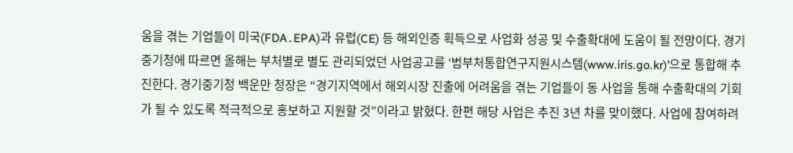움을 겪는 기업들이 미국(FDA․EPA)과 유럽(CE) 등 해외인증 획득으로 사업화 성공 및 수출확대에 도움이 될 전망이다. 경기중기청에 따르면 올해는 부처별로 별도 관리되었던 사업공고를 ‘범부처통합연구지원시스템(www.iris.go.kr)’으로 통합해 추진한다. 경기중기청 백운만 청장은 “경기지역에서 해외시장 진출에 어려움을 겪는 기업들이 동 사업을 통해 수출확대의 기회가 될 수 있도록 적극적으로 홍보하고 지원할 것”이라고 밝혔다. 한편 해당 사업은 추진 3년 차를 맞이했다. 사업에 참여하려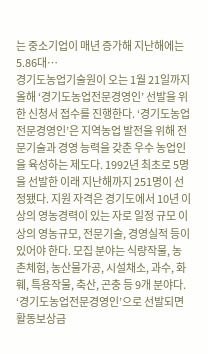는 중소기업이 매년 증가해 지난해에는 5.86대…
경기도농업기술원이 오는 1월 21일까지 올해 ‘경기도농업전문경영인’ 선발을 위한 신청서 접수를 진행한다. ‘경기도농업전문경영인’은 지역농업 발전을 위해 전문기술과 경영 능력을 갖춘 우수 농업인을 육성하는 제도다. 1992년 최초로 5명을 선발한 이래 지난해까지 251명이 선정됐다. 지원 자격은 경기도에서 10년 이상의 영농경력이 있는 자로 일정 규모 이상의 영농규모, 전문기술, 경영실적 등이 있어야 한다. 모집 분야는 식량작물, 농촌체험, 농산물가공, 시설채소, 과수, 화훼, 특용작물, 축산, 곤충 등 9개 분야다. ‘경기도농업전문경영인’으로 선발되면 활동보상금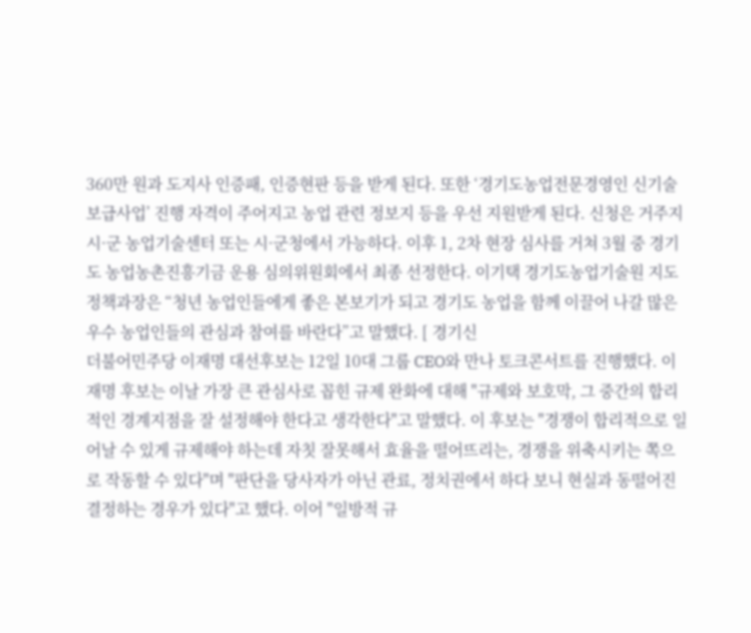360만 원과 도지사 인증패, 인증현판 등을 받게 된다. 또한 ‘경기도농업전문경영인 신기술보급사업’ 진행 자격이 주어지고 농업 관련 정보지 등을 우선 지원받게 된다. 신청은 거주지 시·군 농업기술센터 또는 시·군청에서 가능하다. 이후 1, 2차 현장 심사를 거쳐 3월 중 경기도 농업농촌진흥기금 운용 심의위원회에서 최종 선정한다. 이기택 경기도농업기술원 지도정책과장은 “청년 농업인들에게 좋은 본보기가 되고 경기도 농업을 함께 이끌어 나갈 많은 우수 농업인들의 관심과 참여를 바란다”고 말했다. [ 경기신
더불어민주당 이재명 대선후보는 12일 10대 그룹 CEO와 만나 토크콘서트를 진행했다. 이재명 후보는 이날 가장 큰 관심사로 꼽힌 규제 완화에 대해 "규제와 보호막, 그 중간의 합리적인 경계지점을 잘 설정해야 한다고 생각한다"고 말했다. 이 후보는 "경쟁이 합리적으로 일어날 수 있게 규제해야 하는데 자칫 잘못해서 효율을 떨어뜨리는, 경쟁을 위축시키는 쪽으로 작동할 수 있다"며 "판단을 당사자가 아닌 관료, 정치권에서 하다 보니 현실과 동떨어진 결정하는 경우가 있다"고 했다. 이어 "일방적 규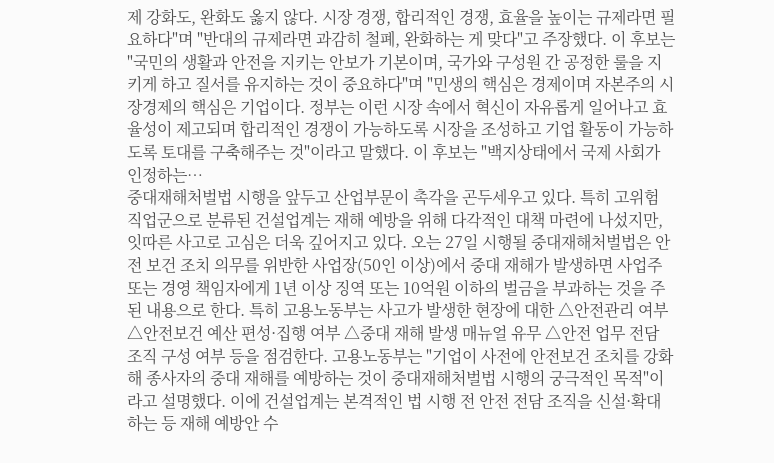제 강화도, 완화도 옳지 않다. 시장 경쟁, 합리적인 경쟁, 효율을 높이는 규제라면 필요하다"며 "반대의 규제라면 과감히 철폐, 완화하는 게 맞다"고 주장했다. 이 후보는 "국민의 생활과 안전을 지키는 안보가 기본이며, 국가와 구성원 간 공정한 룰을 지키게 하고 질서를 유지하는 것이 중요하다"며 "민생의 핵심은 경제이며 자본주의 시장경제의 핵심은 기업이다. 정부는 이런 시장 속에서 혁신이 자유롭게 일어나고 효율성이 제고되며 합리적인 경쟁이 가능하도록 시장을 조성하고 기업 활동이 가능하도록 토대를 구축해주는 것"이라고 말했다. 이 후보는 "백지상태에서 국제 사회가 인정하는…
중대재해처벌법 시행을 앞두고 산업부문이 촉각을 곤두세우고 있다. 특히 고위험 직업군으로 분류된 건설업계는 재해 예방을 위해 다각적인 대책 마련에 나섰지만, 잇따른 사고로 고심은 더욱 깊어지고 있다. 오는 27일 시행될 중대재해처벌법은 안전 보건 조치 의무를 위반한 사업장(50인 이상)에서 중대 재해가 발생하면 사업주 또는 경영 책임자에게 1년 이상 징역 또는 10억원 이하의 벌금을 부과하는 것을 주된 내용으로 한다. 특히 고용노동부는 사고가 발생한 현장에 대한 △안전관리 여부 △안전보건 예산 편성·집행 여부 △중대 재해 발생 매뉴얼 유무 △안전 업무 전담 조직 구성 여부 등을 점검한다. 고용노동부는 "기업이 사전에 안전보건 조치를 강화해 종사자의 중대 재해를 예방하는 것이 중대재해처벌법 시행의 궁극적인 목적"이라고 설명했다. 이에 건설업계는 본격적인 법 시행 전 안전 전담 조직을 신설·확대하는 등 재해 예방안 수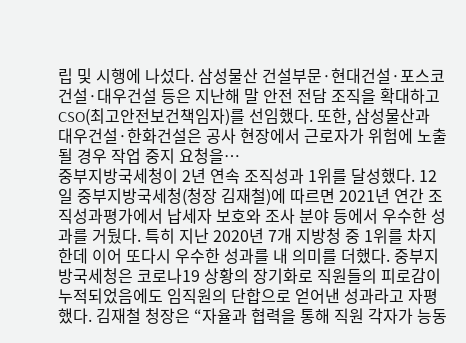립 및 시행에 나섰다. 삼성물산 건설부문·현대건설·포스코건설·대우건설 등은 지난해 말 안전 전담 조직을 확대하고 CSO(최고안전보건책임자)를 선임했다. 또한, 삼성물산과 대우건설·한화건설은 공사 현장에서 근로자가 위험에 노출될 경우 작업 중지 요청을…
중부지방국세청이 2년 연속 조직성과 1위를 달성했다. 12일 중부지방국세청(청장 김재철)에 따르면 2021년 연간 조직성과평가에서 납세자 보호와 조사 분야 등에서 우수한 성과를 거뒀다. 특히 지난 2020년 7개 지방청 중 1위를 차지한데 이어 또다시 우수한 성과를 내 의미를 더했다. 중부지방국세청은 코로나19 상황의 장기화로 직원들의 피로감이 누적되었음에도 임직원의 단합으로 얻어낸 성과라고 자평했다. 김재철 청장은 “자율과 협력을 통해 직원 각자가 능동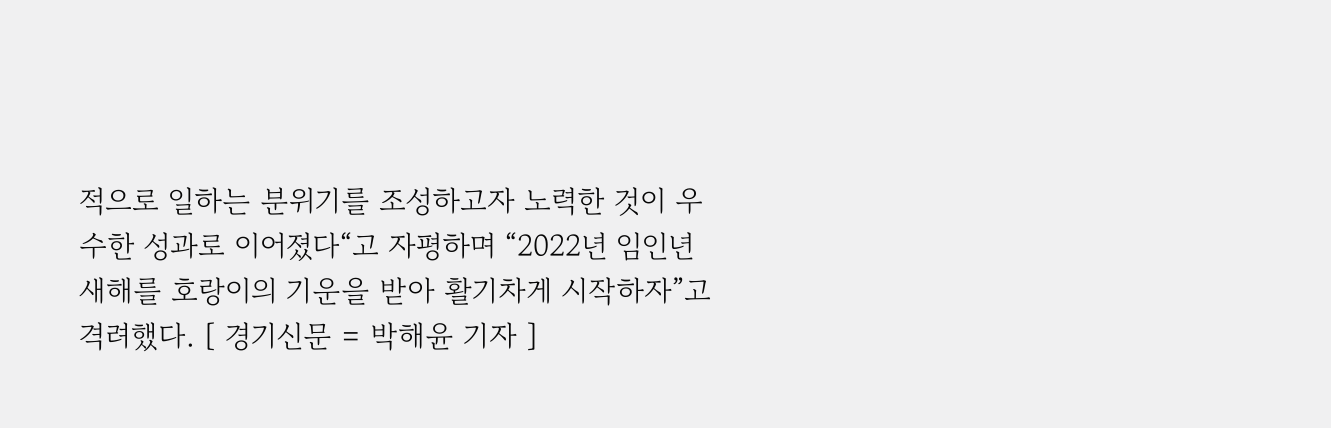적으로 일하는 분위기를 조성하고자 노력한 것이 우수한 성과로 이어졌다“고 자평하며 “2022년 임인년 새해를 호랑이의 기운을 받아 활기차게 시작하자”고 격려했다. [ 경기신문 = 박해윤 기자 ]